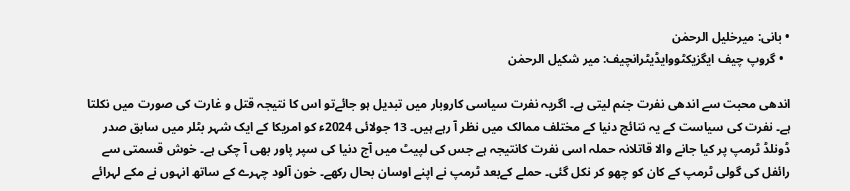• بانی: میرخلیل الرحمٰن
  • گروپ چیف ایگزیکٹووایڈیٹرانچیف: میر شکیل الرحمٰن

اندھی محبت سے اندھی نفرت جنم لیتی ہے۔ اگریہ نفرت سیاسی کاروبار میں تبدیل ہو جائےتو اس کا نتیجہ قتل و غارت کی صورت میں نکلتا ہے۔ نفرت کی سیاست کے یہ نتائج دنیا کے مختلف ممالک میں نظر آ رہے ہیں۔ 13 جولائی 2024ء کو امریکا کے ایک شہر بٹلر میں سابق صدر ڈونلڈ ٹرمپ پر کیا جانے والا قاتلانہ حملہ اسی نفرت کانتیجہ ہے جس کی لپیٹ میں آج دنیا کی سپر پاور بھی آ چکی ہے۔ خوش قسمتی سے رائفل کی گولی ٹرمپ کے کان کو چھو کر نکل گئی۔ حملے کےبعد ٹرمپ نے اپنے اوسان بحال رکھے۔ خون آلود چہرے کے ساتھ انہوں نے مکے لہرائے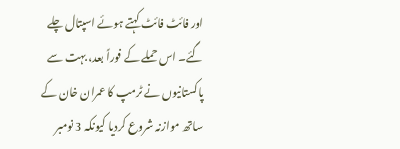اور فائٹ فائٹ کہتے ہوئے اسپتال چلے گئے۔ اس حملے کے فوراً بعد، بہت سے پاکستانیوں نے ٹرمپ کا عمران خان کے ساتھ موازنہ شروع کردیا کیونکہ 3 نومبر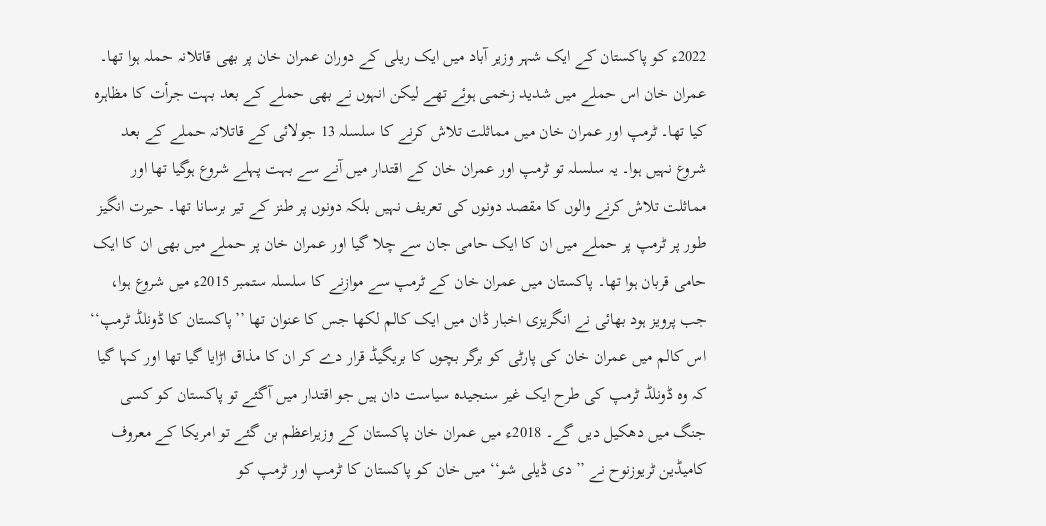2022ء کو پاکستان کے ایک شہر وزیر آباد میں ایک ریلی کے دوران عمران خان پر بھی قاتلانہ حملہ ہوا تھا۔ عمران خان اس حملے میں شدید زخمی ہوئے تھے لیکن انہوں نے بھی حملے کے بعد بہت جرأت کا مظاہرہ کیا تھا۔ ٹرمپ اور عمران خان میں مماثلت تلاش کرنے کا سلسلہ 13 جولائی کے قاتلانہ حملے کے بعد شروع نہیں ہوا۔ یہ سلسلہ تو ٹرمپ اور عمران خان کے اقتدار میں آنے سے بہت پہلے شروع ہوگیا تھا اور مماثلت تلاش کرنے والوں کا مقصد دونوں کی تعریف نہیں بلکہ دونوں پر طنز کے تیر برسانا تھا۔ حیرت انگیز طور پر ٹرمپ پر حملے میں ان کا ایک حامی جان سے چلا گیا اور عمران خان پر حملے میں بھی ان کا ایک حامی قربان ہوا تھا۔ پاکستان میں عمران خان کے ٹرمپ سے موازنے کا سلسلہ ستمبر 2015ء میں شروع ہوا، جب پرویز ہود بھائی نے انگریزی اخبار ڈان میں ایک کالم لکھا جس کا عنوان تھا ’’پاکستان کا ڈونلڈ ٹرمپ‘‘ اس کالم میں عمران خان کی پارٹی کو برگر بچوں کا بریگیڈ قرار دے کر ان کا مذاق اڑایا گیا تھا اور کہا گیا کہ وہ ڈونلڈ ٹرمپ کی طرح ایک غیر سنجیدہ سیاست دان ہیں جو اقتدار میں آگئے تو پاکستان کو کسی جنگ میں دھکیل دیں گے۔ 2018ء میں عمران خان پاکستان کے وزیراعظم بن گئے تو امریکا کے معروف کامیڈین ٹریوزنوح نے ’’دی ڈیلی شو‘‘ میں خان کو پاکستان کا ٹرمپ اور ٹرمپ کو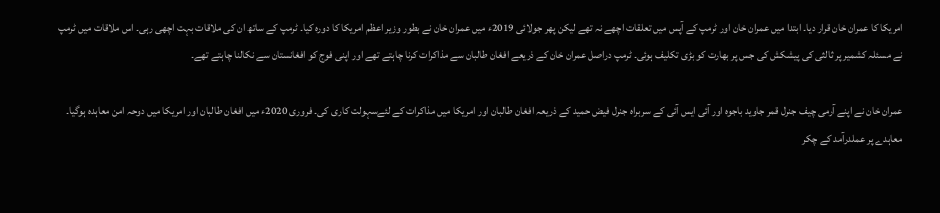امریکا کا عمران خان قرار دیا۔ ابتدا میں عمران خان اور ٹرمپ کے آپس میں تعلقات اچھے نہ تھے لیکن پھر جولائی 2019ء میں عمران خان نے بطور وزیر اعظم امریکا کا دورہ کیا۔ ٹرمپ کے ساتھ ان کی ملاقات بہت اچھی رہی۔ اس ملاقات میں ٹرمپ نے مسئلہ کشمیر پر ثالثی کی پیشکش کی جس پر بھارت کو بڑی تکلیف ہوئی۔ ٹرمپ دراصل عمران خان کے ذریعے افغان طالبان سے مذاکرات کرنا چاہتے تھے اور اپنی فوج کو افغانستان سے نکالنا چاہتے تھے۔

عمران خان نے اپنے آرمی چیف جنرل قمر جاوید باجوہ اور آئی ایس آئی کے سربراہ جنرل فیض حمید کے ذریعہ افغان طالبان اور امریکا میں مذاکرات کے لئےسہولت کاری کی۔ فروری 2020ء میں افغان طالبان اور امریکا میں دوحہ امن معاہدہ ہوگیا۔ معاہدے پر عملدرآمد کے چکر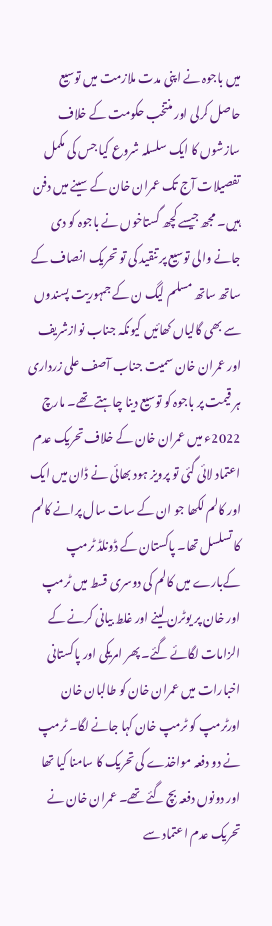میں باجوہ نے اپنی مدت ملازمت میں توسیع حاصل کرلی اور منتخب حکومت کے خلاف سازشوں کا ایک سلسلہ شروع کیا جس کی مکمل تفصیلات آج تک عمران خان کے سینے میں دفن ہیں۔ مجھ جیسے کچھ گستاخوں نے باجوہ کو دی جانے والی توسیع پر تنقید کی تو تحریک انصاف کے ساتھ ساتھ مسلم لیگ ن کے جمہوریت پسندوں سے بھی گالیاں کھائیں کیونکہ جناب نوازشریف اور عمران خان سمیت جناب آصف علی زرداری ہر قیمت پر باجوہ کو توسیع دینا چاہتے تھے۔ مارچ 2022ء میں عمران خان کے خلاف تحریک عدم اعتماد لائی گئی تو پرویز ہود بھائی نے ڈان میں ایک اور کالم لکھا جو ان کے سات سال پرانے کالم کا تسلسل تھا۔ پاکستان کے ڈونلڈ ٹرمپ کےبارے میں کالم کی دوسری قسط میں ٹرمپ اور خان پر یوٹرن لینے اور غلط بیانی کرنے کے الزامات لگائے گئے۔ پھر امریکی اور پاکستانی اخبارات میں عمران خان کو طالبان خان اورٹرمپ کو ٹرمپ خان کہا جانے لگا۔ ٹرمپ نے دو دفعہ مواخذے کی تحریک کا سامنا کیا تھا اور دونوں دفعہ بچ گئے تھے۔ عمران خان نے تحریک عدم اعتماد سے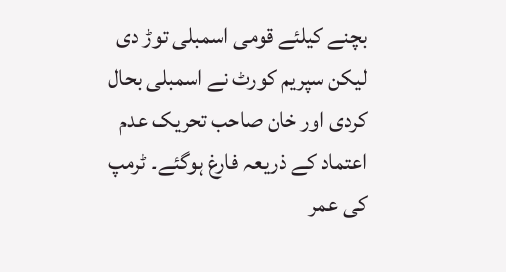بچنے کیلئے قومی اسمبلی توڑ دی لیکن سپریم کورٹ نے اسمبلی بحال کردی اور خان صاحب تحریک عدم اعتماد کے ذریعہ فارغ ہوگئے۔ ٹرمپ کی عمر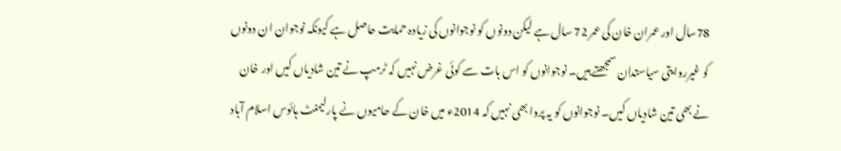78سال اور عمران خان کی عمر 72 سال ہے لیکن دونوں کو نوجوانوں کی زیادہ حمایت حاصل ہے کیونکہ نوجوان ان دونوں کو غیرروایتی سیاستدان سمجھتے ہیں۔ نوجوانوں کو اس بات سے کوئی غرض نہیں کہ ٹرمپ نے تین شادیاں کیں اور خان نے بھی تین شادیاں کیں۔ نوجوانوں کو یہ پروا بھی نہیں کہ 2014ء میں خان کے حامیوں نے پارلیمنٹ ہائوس اسلام آباد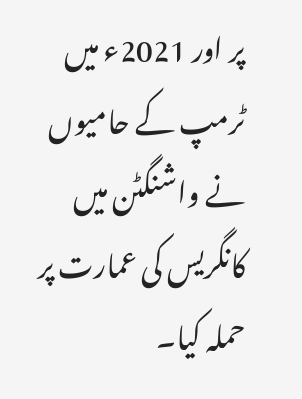پر اور 2021ء میں ٹرمپ کے حامیوں نے واشنگٹن میں کانگریس کی عمارت پر حملہ کیا۔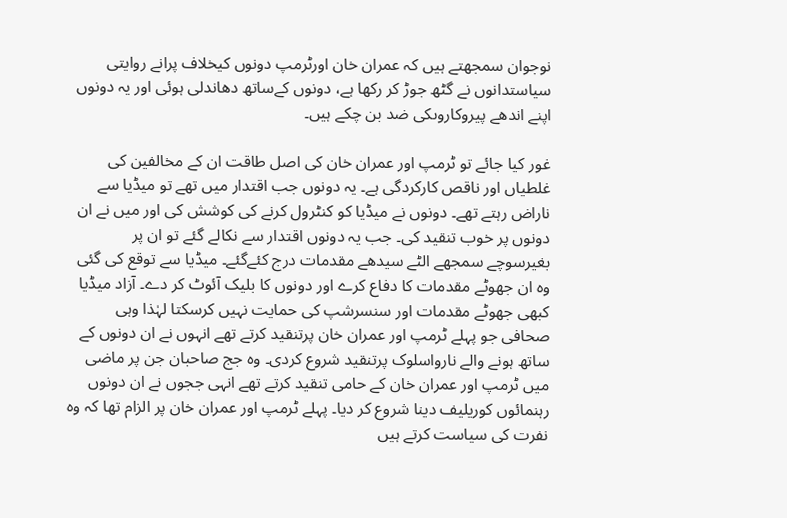نوجوان سمجھتے ہیں کہ عمران خان اورٹرمپ دونوں کیخلاف پرانے روایتی سیاستدانوں نے گٹھ جوڑ کر رکھا ہے، دونوں کےساتھ دھاندلی ہوئی اور یہ دونوں اپنے اندھے پیروکاروںکی ضد بن چکے ہیں۔

غور کیا جائے تو ٹرمپ اور عمران خان کی اصل طاقت ان کے مخالفین کی غلطیاں اور ناقص کارکردگی ہے۔ یہ دونوں جب اقتدار میں تھے تو میڈیا سے ناراض رہتے تھے۔ دونوں نے میڈیا کو کنٹرول کرنے کی کوشش کی اور میں نے ان دونوں پر خوب تنقید کی۔ جب یہ دونوں اقتدار سے نکالے گئے تو ان پر بغیرسوچے سمجھے الٹے سیدھے مقدمات درج کئےگئے۔ میڈیا سے توقع کی گئی وہ ان جھوٹے مقدمات کا دفاع کرے اور دونوں کا بلیک آئوٹ کر دے۔ آزاد میڈیا کبھی جھوٹے مقدمات اور سنسرشپ کی حمایت نہیں کرسکتا لہٰذا وہی صحافی جو پہلے ٹرمپ اور عمران خان پرتنقید کرتے تھے انہوں نے ان دونوں کے ساتھ ہونے والے نارواسلوک پرتنقید شروع کردی۔ وہ جج صاحبان جن پر ماضی میں ٹرمپ اور عمران خان کے حامی تنقید کرتے تھے انہی ججوں نے ان دونوں رہنمائوں کوریلیف دینا شروع کر دیا۔ پہلے ٹرمپ اور عمران خان پر الزام تھا کہ وہ نفرت کی سیاست کرتے ہیں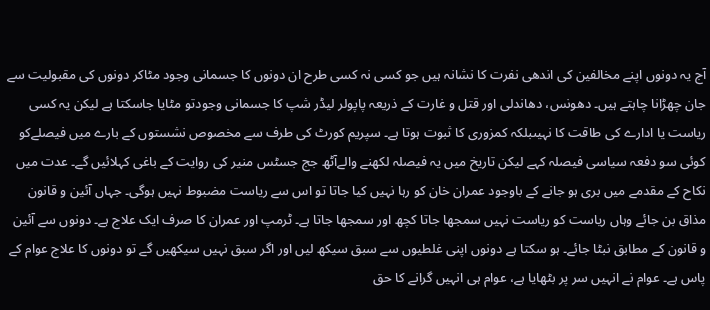آج یہ دونوں اپنے مخالفین کی اندھی نفرت کا نشانہ ہیں جو کسی نہ کسی طرح ان دونوں کا جسمانی وجود مٹاکر دونوں کی مقبولیت سے جان چھڑانا چاہتے ہیں۔ دھونس، دھاندلی اور قتل و غارت کے ذریعہ پاپولر لیڈر شپ کا جسمانی وجودتو مٹایا جاسکتا ہے لیکن یہ کسی ریاست یا ادارے کی طاقت کا نہیںبلکہ کمزوری کا ثبوت ہوتا ہے۔ سپریم کورٹ کی طرف سے مخصوص نشستوں کے بارے میں فیصلےکو کوئی سو دفعہ سیاسی فیصلہ کہے لیکن تاریخ میں یہ فیصلہ لکھنے والےآٹھ جج جسٹس منیر کی روایت کے باغی کہلائیں گے۔ عدت میں نکاح کے مقدمے میں بری ہو جانے کے باوجود عمران خان کو رہا نہیں کیا جاتا تو اس سے ریاست مضبوط نہیں ہوگی۔ جہاں آئین و قانون مذاق بن جائے وہاں ریاست کو ریاست نہیں سمجھا جاتا کچھ اور سمجھا جاتا ہے۔ ٹرمپ اور عمران کا صرف ایک علاج ہے۔ دونوں سے آئین و قانون کے مطابق نبٹا جائے۔ ہو سکتا ہے دونوں اپنی غلطیوں سے سبق سیکھ لیں اور اگر سبق نہیں سیکھیں گے تو دونوں کا علاج عوام کے پاس ہے۔ عوام نے انہیں سر پر بٹھایا ہے، عوام ہی انہیں گرانے کا حق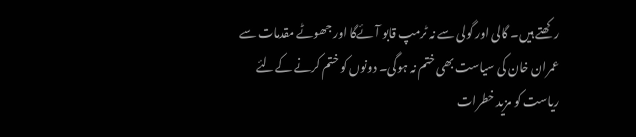رکھتے ہیں۔ گالی اور گولی سے نہ ٹرمپ قابو آئےگا اور جھوٹے مقدمات سے عمران خان کی سیاست بھی ختم نہ ہوگی۔ دونوں کو ختم کرنے کےلئے ریاست کو مزید خطرات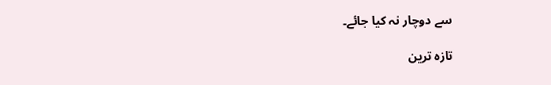سے دوچار نہ کیا جائے۔

تازہ ترین